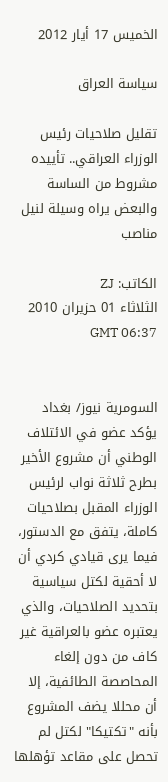الخميس 17 أيار 2012

سياسة العراق

تقليل صلاحيات رئيس الوزراء العراقي.. تأييده مشروط من الساسة والبعض يراه وسيلة لنيل مناصب

الكاتب: ZJ
الثلاثاء 01 حزيران 2010   06:37 GMT


السومرية نيوز/ بغداد
يؤكد عضو في الائتلاف الوطني أن مشروع الأخير بطرح ثلاثة نواب لرئيس الوزراء المقبل بصلاحيات كاملة، يتفق مع الدستور، فيما يرى قيادي كردي أن لا أحقية لكتل سياسية بتحديد الصلاحيات، والذي يعتبره عضو بالعراقية غير كاف من دون إلغاء المحاصصة الطائفية، إلا أن محللا يضف المشروع بأنه "تكتيكا" لكتل لم تحصل على مقاعد تؤهلها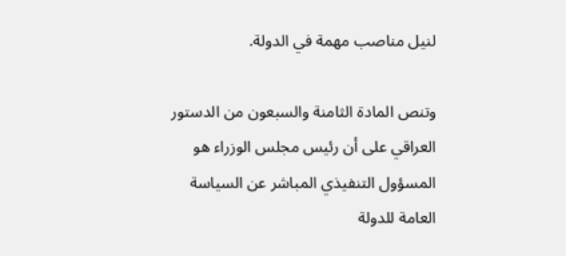لنيل مناصب مهمة في الدولة.

وتنص المادة الثامنة والسبعون من الدستور العراقي على أن رئيس مجلس الوزراء هو المسؤول التنفيذي المباشر عن السياسة العامة للدولة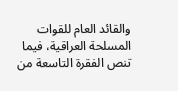والقائد العام للقوات المسلحة العراقية، فيما تنص الفقرة التاسعة من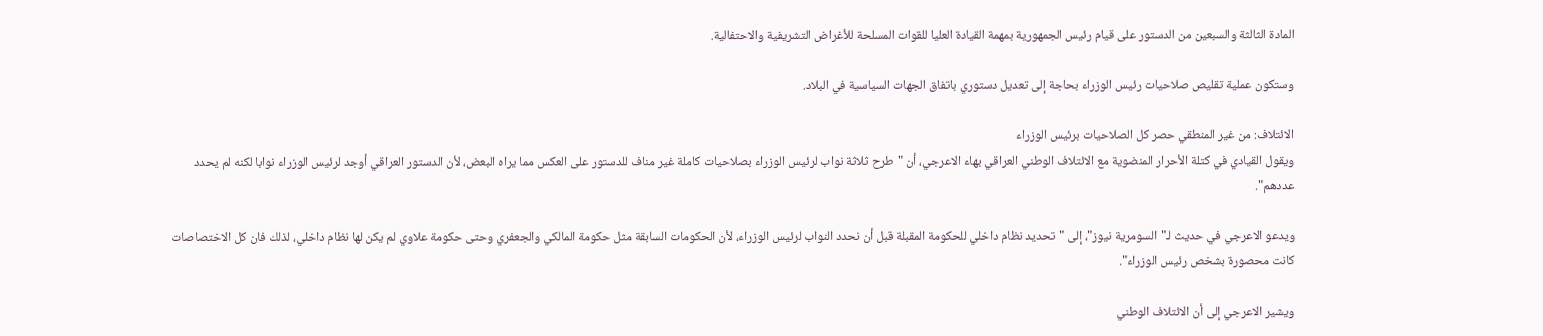المادة الثالثة والسبعين من الدستور على قيام رئيس الجمهورية بمهمة القيادة العليا للقوات المسلحة للأغراض التشريفية والاحتفالية.

وستكون عملية تقليص صلاحيات رئيس الوزراء بحاجة إلى تعديل دستوري باتفاق الجهات السياسية في البلاد.

الائتلاف: من غير المنطقي حصر كل الصلاحيات برئيس الوزراء
ويقول القيادي في كتلة الأحرار المنضوية مع الائتلاف الوطني العراقي بهاء الاعرجي، أن "طرح ثلاثة نواب لرئيس الوزراء بصلاحيات كاملة غير مناف للدستور على العكس مما يراه البعض، لأن الدستور العراقي أوجد لرئيس الوزراء نوابا لكنه لم يحدد عددهم".

ويدعو الاعرجي في حديث لـ"السومرية نيوز"، إلى "تحديد نظام داخلي للحكومة المقبلة قبل أن نحدد النواب لرئيس الوزراء، لأن الحكومات السابقة مثل حكومة المالكي والجعفري وحتى حكومة علاوي لم يكن لها نظام داخلي، لذلك فان كل الاختصاصات كانت محصورة بشخص رئيس الوزراء".

ويشير الاعرجي إلى أن الائتلاف الوطني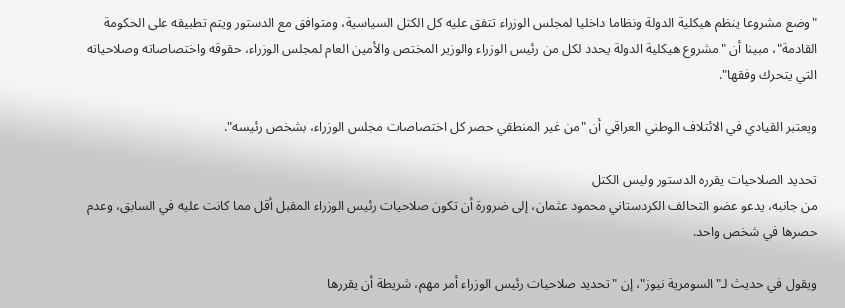"وضع مشروعا ينظم هيكلية الدولة ونظاما داخليا لمجلس الوزراء تتفق عليه كل الكتل السياسية، ومتوافق مع الدستور ويتم تطبيقه على الحكومة القادمة"، مبينا أن "مشروع هيكلية الدولة يحدد لكل من رئيس الوزراء والوزير المختص والأمين العام لمجلس الوزراء، حقوقه واختصاصاته وصلاحياته التي يتحرك وفقها".

ويعتبر القيادي في الائتلاف الوطني العراقي أن "من غير المنطقي حصر كل اختصاصات مجلس الوزراء، بشخص رئيسه".

تحديد الصلاحيات يقرره الدستور وليس الكتل
من جانبه، يدعو عضو التحالف الكردستاني محمود عثمان، إلى ضرورة أن تكون صلاحيات رئيس الوزراء المقبل أقل مما كانت عليه في السابق، وعدم حصرها في شخص واحد.

ويقول في حديث لـ"السومرية نيوز"، إن "تحديد صلاحيات رئيس الوزراء أمر مهم، شريطة أن يقررها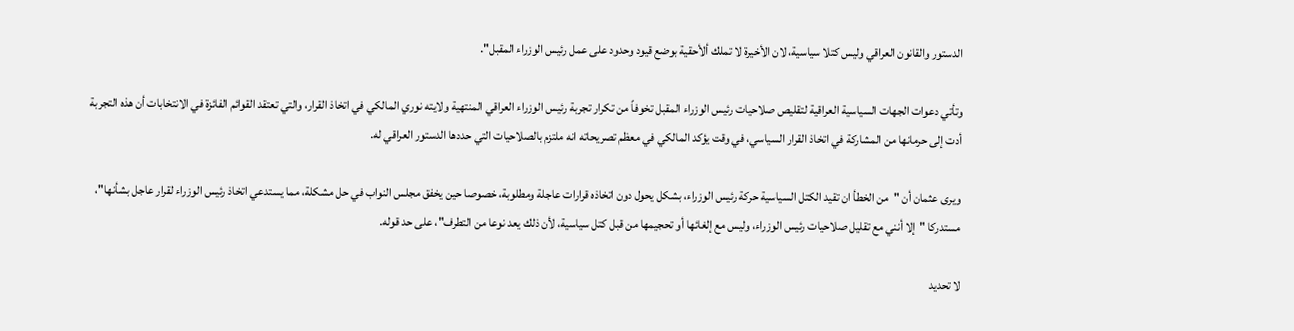الدستور والقانون العراقي وليس كتلا سياسية، لان الأخيرة لا تملك ألأحقية بوضع قيود وحدود على عمل رئيس الوزراء المقبل".

وتأتي دعوات الجهات السياسية العراقية لتقليص صلاحيات رئيس الوزراء المقبل تخوفاً من تكرار تجربة رئيس الوزراء العراقي المنتهية ولايته نوري المالكي في اتخاذ القرار، والتي تعتقد القوائم الفائزة في الانتخابات أن هذه التجربة أدت إلى حرمانها من المشاركة في اتخاذ القرار السياسي، في وقت يؤكد المالكي في معظم تصريحاته انه ملتزم بالصلاحيات التي حددها الدستور العراقي له.

ويرى عثمان أن "من الخطأ ان تقيد الكتل السياسية حركة رئيس الوزراء، بشكل يحول دون اتخاذه قرارات عاجلة ومطلوبة، خصوصا حين يخفق مجلس النواب في حل مشكلة، مما يستدعي اتخاذ رئيس الوزراء لقرار عاجل بشأنها"، مستدركا "إلا أنني مع تقليل صلاحيات رئيس الوزراء، وليس مع إلغائها أو تحجيمها من قبل كتل سياسية، لأن ذلك يعد نوعا من التطرف"، على حد قوله.

لا تحديد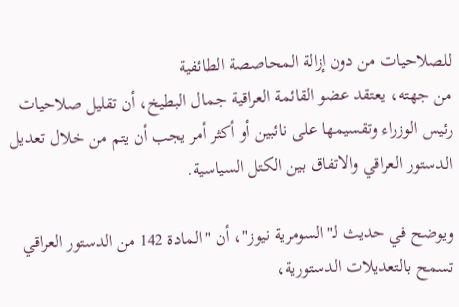للصلاحيات من دون إزالة المحاصصة الطائفية
من جهته، يعتقد عضو القائمة العراقية جمال البطيخ، أن تقليل صلاحيات رئيس الوزراء وتقسيمها على نائبين أو أكثر أمر يجب أن يتم من خلال تعديل الدستور العراقي والاتفاق بين الكتل السياسية.

ويوضح في حديث لـ"السومرية نيوز"، أن "المادة 142 من الدستور العراقي تسمح بالتعديلات الدستورية،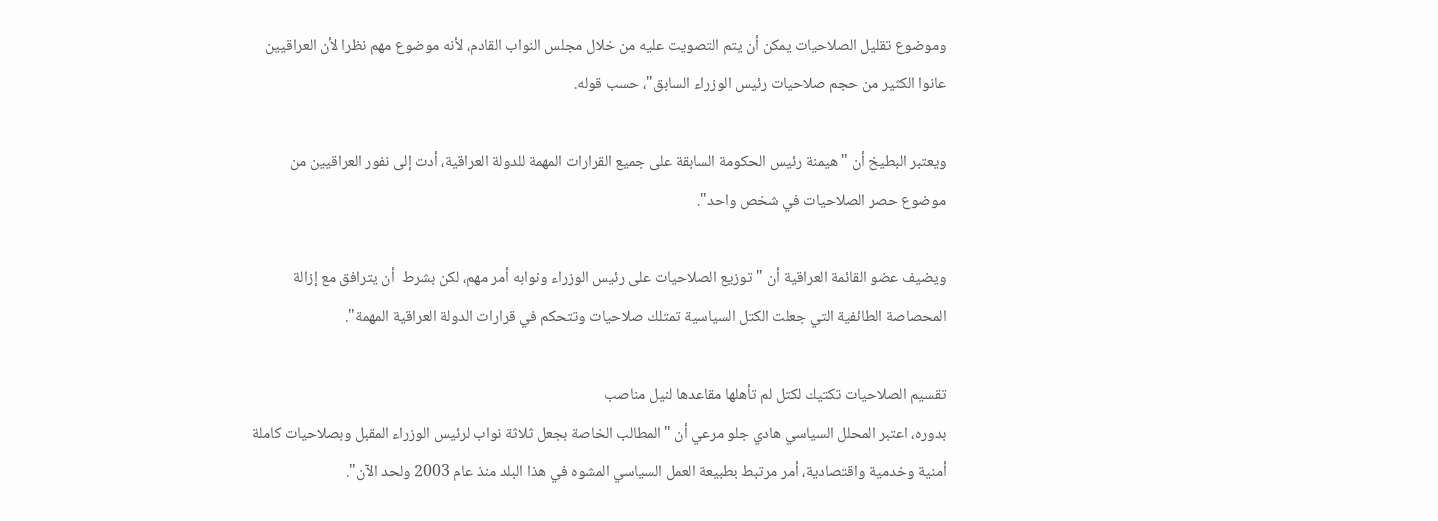وموضوع تقليل الصلاحيات يمكن أن يتم التصويت عليه من خلال مجلس النواب القادم، لأنه موضوع مهم نظرا لأن العراقيين عانوا الكثير من حجم صلاحيات رئيس الوزراء السابق"، حسب قوله.

ويعتبر البطيخ أن "هيمنة رئيس الحكومة السابقة على جميع القرارات المهمة للدولة العراقية، أدت إلى نفور العراقيين من موضوع حصر الصلاحيات في شخص واحد".

ويضيف عضو القائمة العراقية أن "توزيع الصلاحيات على رئيس الوزراء ونوابه أمر مهم، لكن بشرط  أن يترافق مع إزالة المحصاصة الطائفية التي جعلت الكتل السياسية تمتلك صلاحيات وتتحكم في قرارات الدولة العراقية المهمة".

تقسيم الصلاحيات تكتيك لكتل لم تأهلها مقاعدها لنيل مناصب
بدوره، اعتبر المحلل السياسي هادي جلو مرعي أن "المطالب الخاصة بجعل ثلاثة نواب لرئيس الوزراء المقبل وبصلاحيات كاملة أمنية وخدمية واقتصادية، أمر مرتبط بطبيعة العمل السياسي المشوه في هذا البلد منذ عام 2003 ولحد الآن".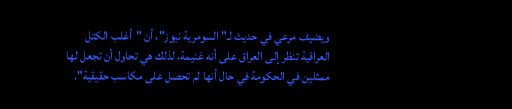ويضيف مرعي في حديث لـ" السومرية نيوز"، أن "أغلب الكتل العراقية تنظر إلى العراق على أنه غنيمة، لذلك هي تحاول أن تجعل لها ممثلين في الحكومة في حال أنها لم تحصل على مكاسب حقيقية".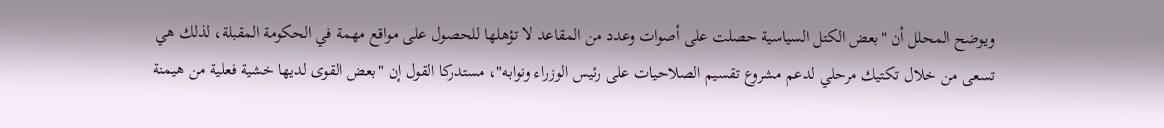ويوضح المحلل أن "بعض الكتل السياسية حصلت على أصوات وعدد من المقاعد لا تؤهلها للحصول على مواقع مهمة في الحكومة المقبلة، لذلك هي تسعى من خلال تكتيك مرحلي لدعم مشروع تقسيم الصلاحيات على رئيس الوزراء ونوابه"، مستدركا القول إن "بعض القوى لديها خشية فعلية من هيمنة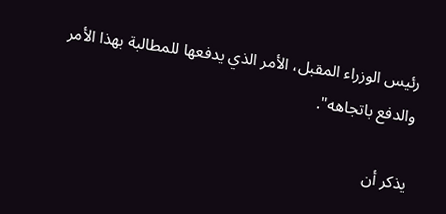رئيس الوزراء المقبل، الأمر الذي يدفعها للمطالبة بهذا الأمر والدفع باتجاهه".

يذكر أن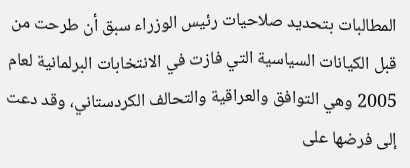المطالبات بتحديد صلاحيات رئيس الوزراء سبق أن طرحت من قبل الكيانات السياسية التي فازت في الانتخابات البرلمانية لعام 2005 وهي التوافق والعراقية والتحالف الكردستاني، وقد دعت إلى فرضها على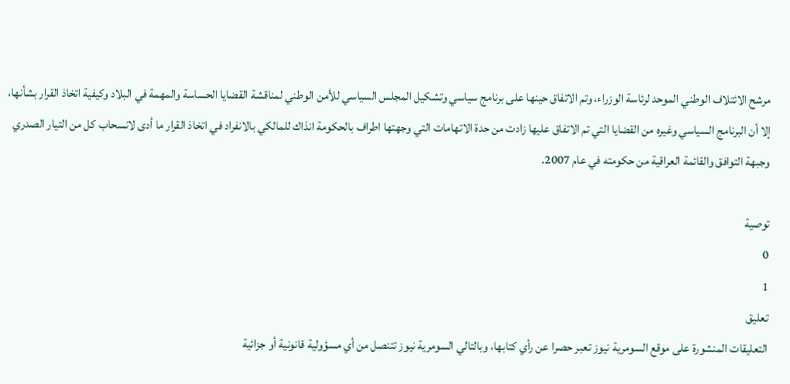مرشح الائتلاف الوطني الموحد لرئاسة الوزراء، وتم الاتفاق حينها على برنامج سياسي وتشكيل المجلس السياسي للأمن الوطني لمناقشة القضايا الحساسة والمهمة في البلاد وكيفية اتخاذ القرار بشأنها، إلا أن البرنامج السياسي وغيره من القضايا التي تم الاتفاق عليها زادت من حدة الاتهامات التي وجهتها اطراف بالحكومة انذاك للمالكي بالانفراد في اتخاذ القرار ما أدى لانسحاب كل من التيار الصدري وجبهة التوافق والقائمة العراقية من حكومته في عام 2007.

توصية
0
1
تعليق
التعليقات المنشورة على موقع السومرية نيوز تعبر حصرا عن رأي كتابها، وبالتالي السومرية نيوز تتنصل من أي مسؤولية قانونية أو جزائية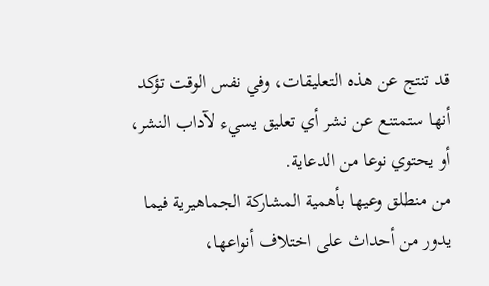قد تنتج عن هذه التعليقات، وفي نفس الوقت تؤكد أنها ستمتنع عن نشر أي تعليق يسيء لآداب النشر، أو يحتوي نوعا من الدعاية.
من منطلق وعيها بأهمية المشاركة الجماهيرية فيما يدور من أحداث على اختلاف أنواعها،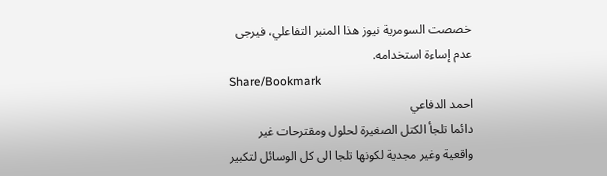خصصت السومرية نيوز هذا المنبر التفاعلي، فيرجى عدم إساءة استخدامه.
Share/Bookmark
احمد الدفاعي
دائما تلجأ الكتل الصغيرة لحلول ومقترحات غير واقعية وغير مجدية لكونها تلجا الى كل الوسائل لتكبير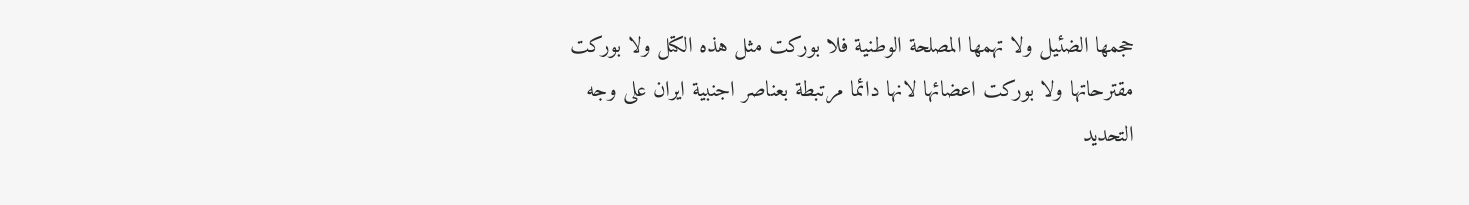حجمها الضئيل ولا تهمها المصلحة الوطنية فلا بوركت مثل هذه الكتل ولا بوركت مقترحاتها ولا بوركت اعضائها لانها دائما مرتبطة بعناصر اجنبية ايران على وجه التحديد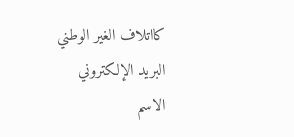كااتلاف الغير الوطني
البريد الإلكتروني
الاسم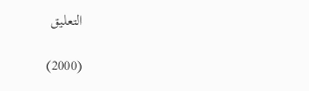التعليق

(2000)